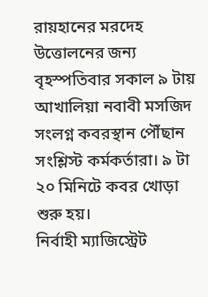রায়হানের মরদেহ উত্তোলনের জন্য বৃহস্পতিবার সকাল ৯ টায় আখালিয়া নবাবী মসজিদ সংলগ্ন কবরস্থান পৌঁছান সংশ্লিস্ট কর্মকর্তারা। ৯ টা ২০ মিনিটে কবর খোড়া শুরু হয়।
নির্বাহী ম্যাজিস্ট্রেট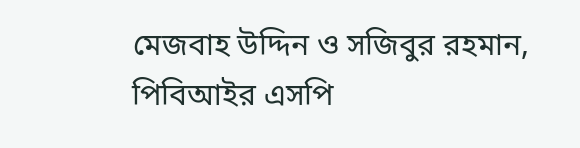মেজবাহ উদ্দিন ও সজিবুর রহমান, পিবিআইর এসপি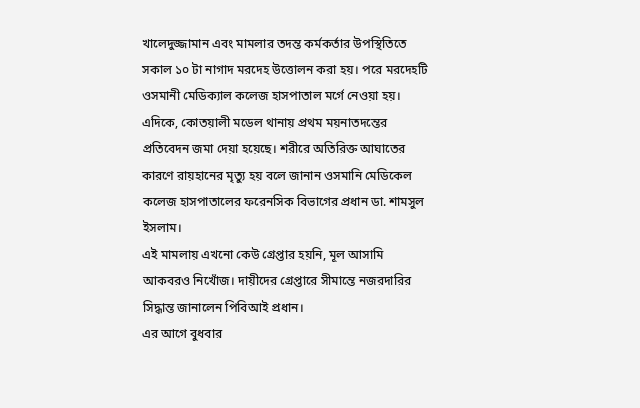খালেদুজ্জামান এবং মামলার তদন্ত কর্মকর্তার উপস্থিতিতে সকাল ১০ টা নাগাদ মরদেহ উত্তোলন করা হয়। পরে মরদেহটি ওসমানী মেডিক্যাল কলেজ হাসপাতাল মর্গে নেওয়া হয়।
এদিকে, কোতয়ালী মডেল থানায় প্রথম ময়নাতদন্তের প্রতিবেদন জমা দেয়া হয়েছে। শরীরে অতিরিক্ত আঘাতের কারণে রায়হানের মৃত্যু হয় বলে জানান ওসমানি মেডিকেল কলেজ হাসপাতালের ফরেনসিক বিভাগের প্রধান ডা. শামসুল ইসলাম।
এই মামলায় এখনো কেউ গ্রেপ্তার হয়নি, মূল আসামি আকবরও নিখোঁজ। দায়ীদের গ্রেপ্তারে সীমান্তে নজরদারির সিদ্ধান্ত জানালেন পিবিআই প্রধান।
এর আগে বুধবার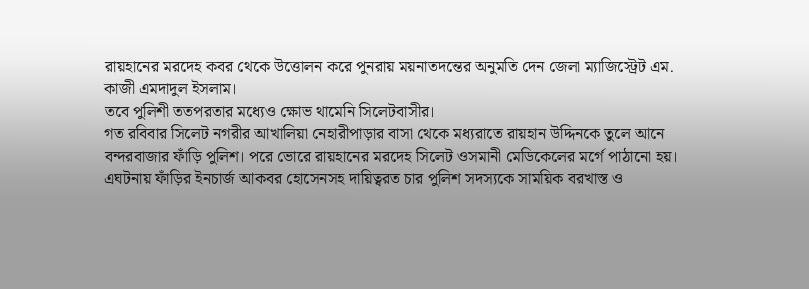রায়হানের মরদেহ কবর থেকে উত্তোলন করে পুনরায় ময়নাতদন্তের অনুমতি দেন জেলা ম্যাজিস্ট্রেট এম. কাজী এমদাদুল ইসলাম।
তবে পুলিশী ততপরতার মধ্যেও ক্ষোভ থামেনি সিলেটবাসীর।
গত রবিবার সিলেট নগরীর আখালিয়া নেহারীপাড়ার বাসা থেকে মধ্যরাতে রায়হান উদ্দিনকে তুলে আনে বন্দরবাজার ফাঁড়ি পুলিশ। পরে ভোরে রায়হানের মরদেহ সিলেট ওসমানী মেডিকেলের মর্গে পাঠানো হয়। এঘটনায় ফাঁড়ির ইনচার্জ আকবর হোসেনসহ দায়িত্বরত চার পুলিশ সদস্যকে সাময়িক বরখাস্ত ও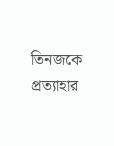তিনজকে প্রত্যাহার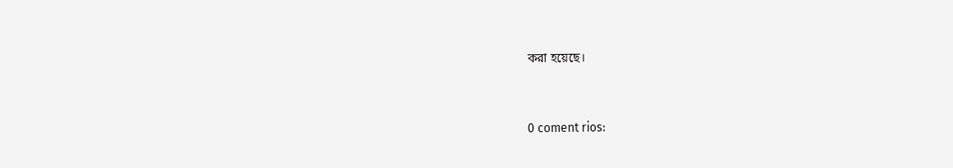করা হয়েছে।


0 coment rios: